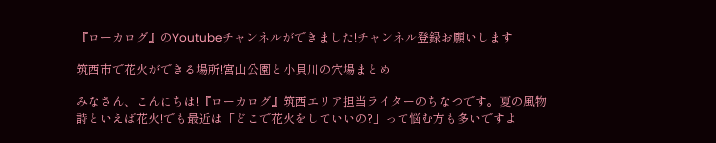『ローカログ』のYoutubeチャンネルができました!チャンネル登録お願いします

筑西市で花火ができる場所!宮山公園と小貝川の穴場まとめ

みなさん、こんにちは!『ローカログ』筑西エリア担当ライターのちなつです。夏の風物詩といえば花火!でも最近は「どこで花火をしていいの?」って悩む方も多いですよ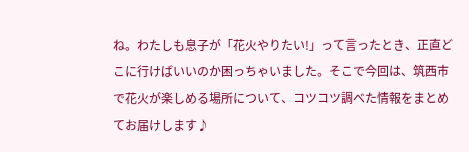ね。わたしも息子が「花火やりたい!」って言ったとき、正直どこに行けばいいのか困っちゃいました。そこで今回は、筑西市で花火が楽しめる場所について、コツコツ調べた情報をまとめてお届けします♪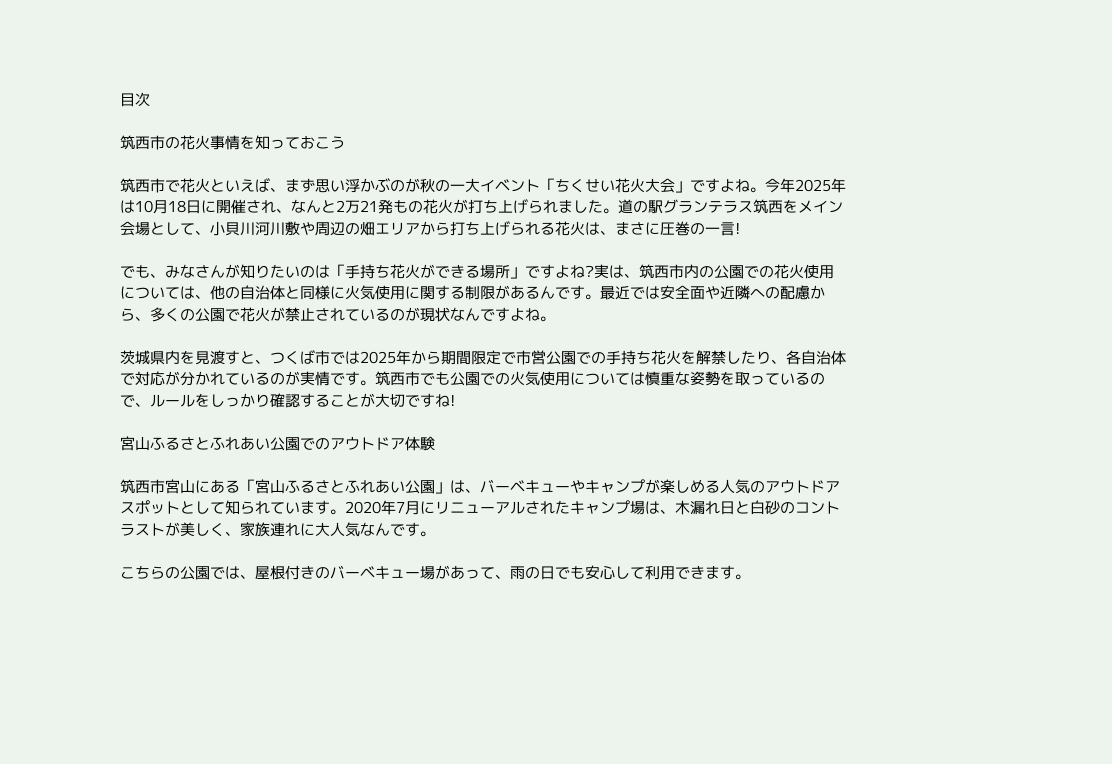目次

筑西市の花火事情を知っておこう

筑西市で花火といえば、まず思い浮かぶのが秋の一大イベント「ちくせい花火大会」ですよね。今年2025年は10月18日に開催され、なんと2万21発もの花火が打ち上げられました。道の駅グランテラス筑西をメイン会場として、小貝川河川敷や周辺の畑エリアから打ち上げられる花火は、まさに圧巻の一言!

でも、みなさんが知りたいのは「手持ち花火ができる場所」ですよね?実は、筑西市内の公園での花火使用については、他の自治体と同様に火気使用に関する制限があるんです。最近では安全面や近隣への配慮から、多くの公園で花火が禁止されているのが現状なんですよね。

茨城県内を見渡すと、つくば市では2025年から期間限定で市営公園での手持ち花火を解禁したり、各自治体で対応が分かれているのが実情です。筑西市でも公園での火気使用については慎重な姿勢を取っているので、ルールをしっかり確認することが大切ですね!

宮山ふるさとふれあい公園でのアウトドア体験

筑西市宮山にある「宮山ふるさとふれあい公園」は、バーベキューやキャンプが楽しめる人気のアウトドアスポットとして知られています。2020年7月にリニューアルされたキャンプ場は、木漏れ日と白砂のコントラストが美しく、家族連れに大人気なんです。

こちらの公園では、屋根付きのバーベキュー場があって、雨の日でも安心して利用できます。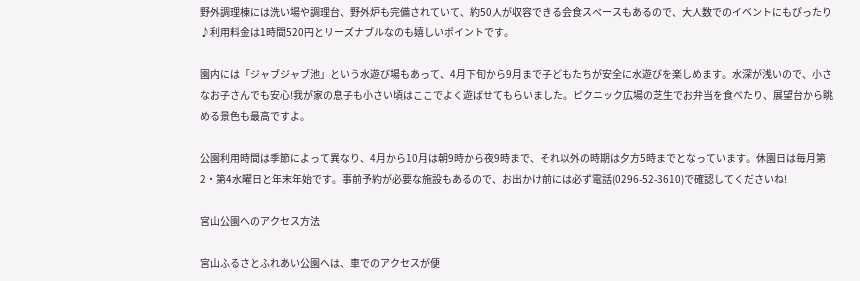野外調理棟には洗い場や調理台、野外炉も完備されていて、約50人が収容できる会食スペースもあるので、大人数でのイベントにもぴったり♪利用料金は1時間520円とリーズナブルなのも嬉しいポイントです。

園内には「ジャブジャブ池」という水遊び場もあって、4月下旬から9月まで子どもたちが安全に水遊びを楽しめます。水深が浅いので、小さなお子さんでも安心!我が家の息子も小さい頃はここでよく遊ばせてもらいました。ピクニック広場の芝生でお弁当を食べたり、展望台から眺める景色も最高ですよ。

公園利用時間は季節によって異なり、4月から10月は朝9時から夜9時まで、それ以外の時期は夕方5時までとなっています。休園日は毎月第2・第4水曜日と年末年始です。事前予約が必要な施設もあるので、お出かけ前には必ず電話(0296-52-3610)で確認してくださいね!

宮山公園へのアクセス方法

宮山ふるさとふれあい公園へは、車でのアクセスが便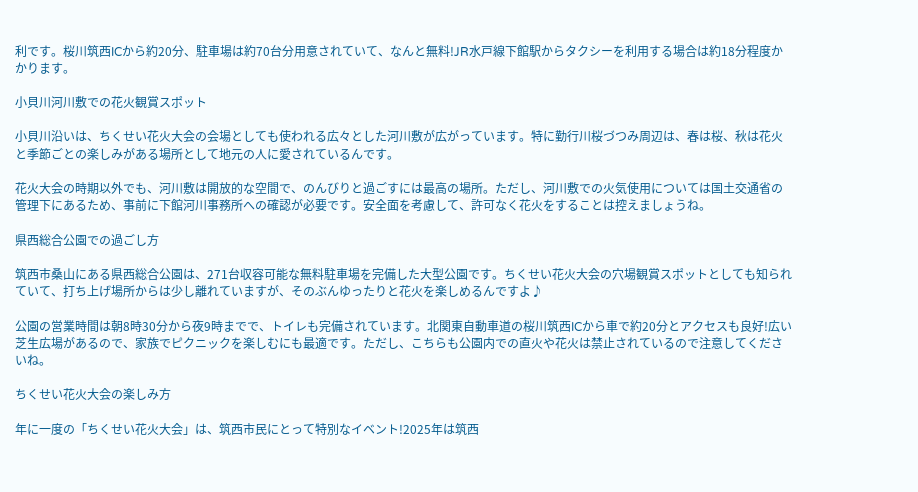利です。桜川筑西ICから約20分、駐車場は約70台分用意されていて、なんと無料!JR水戸線下館駅からタクシーを利用する場合は約18分程度かかります。

小貝川河川敷での花火観賞スポット

小貝川沿いは、ちくせい花火大会の会場としても使われる広々とした河川敷が広がっています。特に勤行川桜づつみ周辺は、春は桜、秋は花火と季節ごとの楽しみがある場所として地元の人に愛されているんです。

花火大会の時期以外でも、河川敷は開放的な空間で、のんびりと過ごすには最高の場所。ただし、河川敷での火気使用については国土交通省の管理下にあるため、事前に下館河川事務所への確認が必要です。安全面を考慮して、許可なく花火をすることは控えましょうね。

県西総合公園での過ごし方

筑西市桑山にある県西総合公園は、271台収容可能な無料駐車場を完備した大型公園です。ちくせい花火大会の穴場観賞スポットとしても知られていて、打ち上げ場所からは少し離れていますが、そのぶんゆったりと花火を楽しめるんですよ♪

公園の営業時間は朝8時30分から夜9時までで、トイレも完備されています。北関東自動車道の桜川筑西ICから車で約20分とアクセスも良好!広い芝生広場があるので、家族でピクニックを楽しむにも最適です。ただし、こちらも公園内での直火や花火は禁止されているので注意してくださいね。

ちくせい花火大会の楽しみ方

年に一度の「ちくせい花火大会」は、筑西市民にとって特別なイベント!2025年は筑西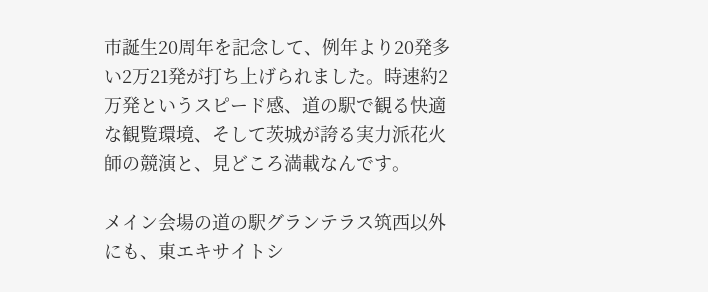市誕生20周年を記念して、例年より20発多い2万21発が打ち上げられました。時速約2万発というスピード感、道の駅で観る快適な観覧環境、そして茨城が誇る実力派花火師の競演と、見どころ満載なんです。

メイン会場の道の駅グランテラス筑西以外にも、東エキサイトシ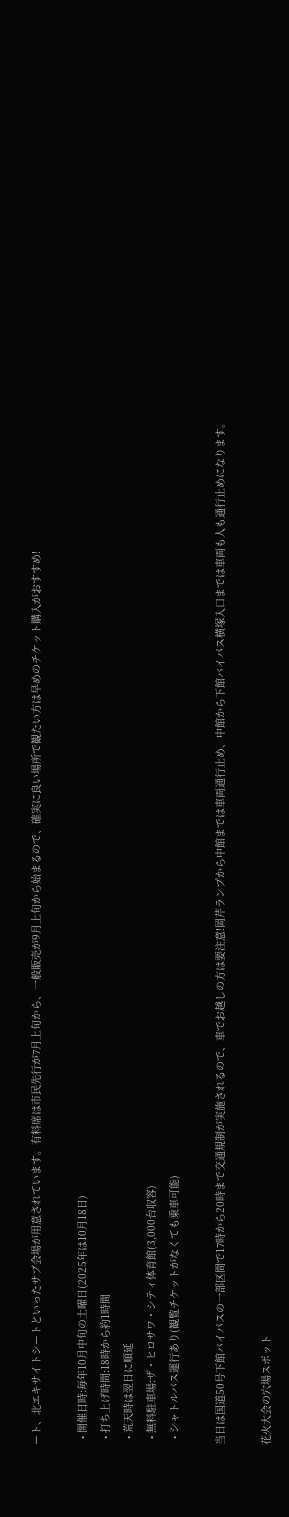ート、北エキサイトシートといったサブ会場が用意されています。有料席は市民先行が7月上旬から、一般販売が9月上旬から始まるので、確実に良い場所で観たい方は早めのチケット購入がおすすめ!

  • 開催日時:毎年10月中旬の土曜日(2025年は10月18日)
  • 打ち上げ時間:18時から約1時間
  • 荒天時は翌日に順延
  • 無料駐車場:ザ・ヒロサワ・シティ体育館(3,000台収容)
  • シャトルバス運行あり(観覧チケットがなくても乗車可能)

当日は国道50号下館バイパスの一部区間で17時から20時まで交通規制が実施されるので、車でお越しの方は要注意!岡芹ランプから中館までは車両通行止め、中館から下館バイパス横塚入口までは車両も人も通行止めになります。

花火大会の穴場スポット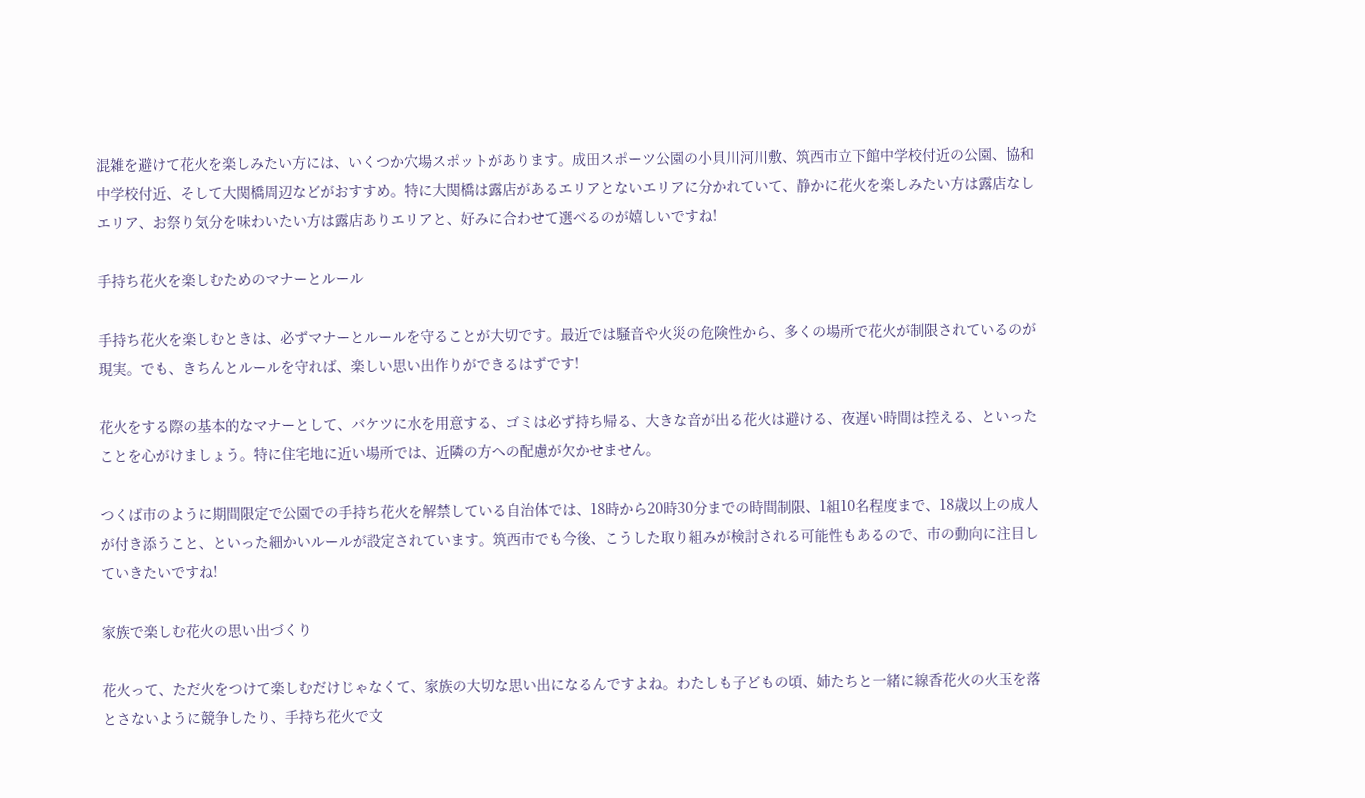混雑を避けて花火を楽しみたい方には、いくつか穴場スポットがあります。成田スポーツ公園の小貝川河川敷、筑西市立下館中学校付近の公園、協和中学校付近、そして大関橋周辺などがおすすめ。特に大関橋は露店があるエリアとないエリアに分かれていて、静かに花火を楽しみたい方は露店なしエリア、お祭り気分を味わいたい方は露店ありエリアと、好みに合わせて選べるのが嬉しいですね!

手持ち花火を楽しむためのマナーとルール

手持ち花火を楽しむときは、必ずマナーとルールを守ることが大切です。最近では騒音や火災の危険性から、多くの場所で花火が制限されているのが現実。でも、きちんとルールを守れば、楽しい思い出作りができるはずです!

花火をする際の基本的なマナーとして、バケツに水を用意する、ゴミは必ず持ち帰る、大きな音が出る花火は避ける、夜遅い時間は控える、といったことを心がけましょう。特に住宅地に近い場所では、近隣の方への配慮が欠かせません。

つくば市のように期間限定で公園での手持ち花火を解禁している自治体では、18時から20時30分までの時間制限、1組10名程度まで、18歳以上の成人が付き添うこと、といった細かいルールが設定されています。筑西市でも今後、こうした取り組みが検討される可能性もあるので、市の動向に注目していきたいですね!

家族で楽しむ花火の思い出づくり

花火って、ただ火をつけて楽しむだけじゃなくて、家族の大切な思い出になるんですよね。わたしも子どもの頃、姉たちと一緒に線香花火の火玉を落とさないように競争したり、手持ち花火で文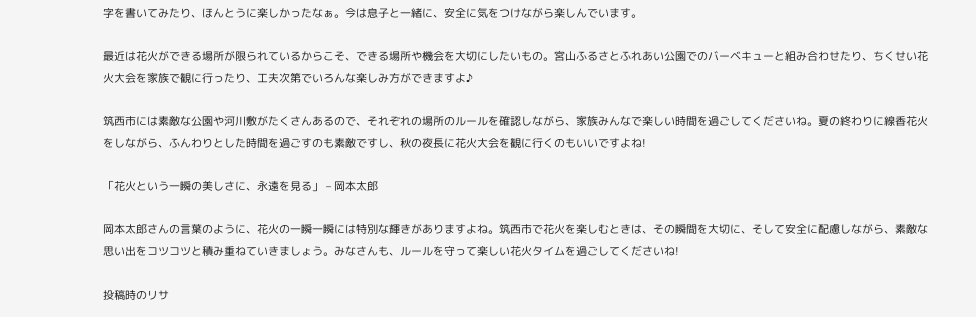字を書いてみたり、ほんとうに楽しかったなぁ。今は息子と一緒に、安全に気をつけながら楽しんでいます。

最近は花火ができる場所が限られているからこそ、できる場所や機会を大切にしたいもの。宮山ふるさとふれあい公園でのバーベキューと組み合わせたり、ちくせい花火大会を家族で観に行ったり、工夫次第でいろんな楽しみ方ができますよ♪

筑西市には素敵な公園や河川敷がたくさんあるので、それぞれの場所のルールを確認しながら、家族みんなで楽しい時間を過ごしてくださいね。夏の終わりに線香花火をしながら、ふんわりとした時間を過ごすのも素敵ですし、秋の夜長に花火大会を観に行くのもいいですよね!

「花火という一瞬の美しさに、永遠を見る」 – 岡本太郎

岡本太郎さんの言葉のように、花火の一瞬一瞬には特別な輝きがありますよね。筑西市で花火を楽しむときは、その瞬間を大切に、そして安全に配慮しながら、素敵な思い出をコツコツと積み重ねていきましょう。みなさんも、ルールを守って楽しい花火タイムを過ごしてくださいね!

投稿時のリサ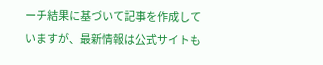ーチ結果に基づいて記事を作成していますが、最新情報は公式サイトも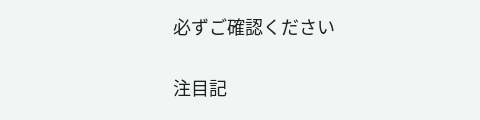必ずご確認ください

注目記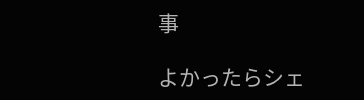事

よかったらシェ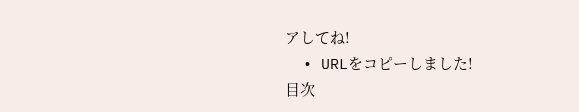アしてね!
  • URLをコピーしました!
目次